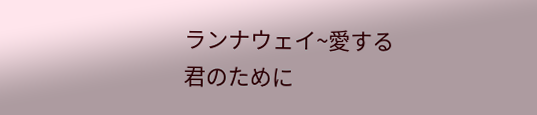ランナウェイ~愛する君のために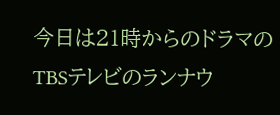今日は21時からのドラマのTBSテレビのランナウ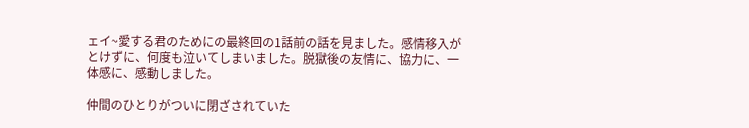ェイ~愛する君のためにの最終回の1話前の話を見ました。感情移入がとけずに、何度も泣いてしまいました。脱獄後の友情に、協力に、一体感に、感動しました。

仲間のひとりがついに閉ざされていた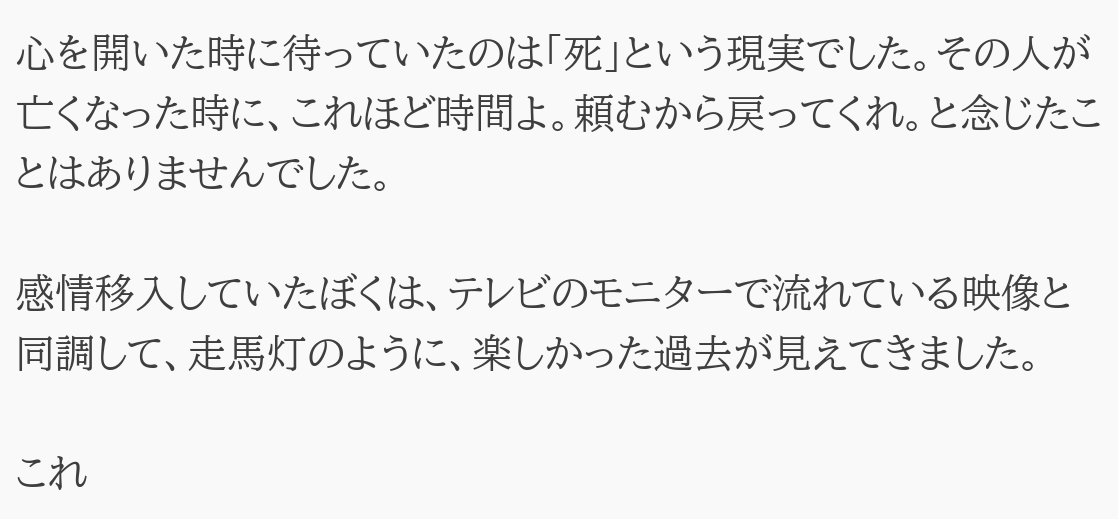心を開いた時に待っていたのは「死」という現実でした。その人が亡くなった時に、これほど時間よ。頼むから戻ってくれ。と念じたことはありませんでした。

感情移入していたぼくは、テレビのモニターで流れている映像と同調して、走馬灯のように、楽しかった過去が見えてきました。

これ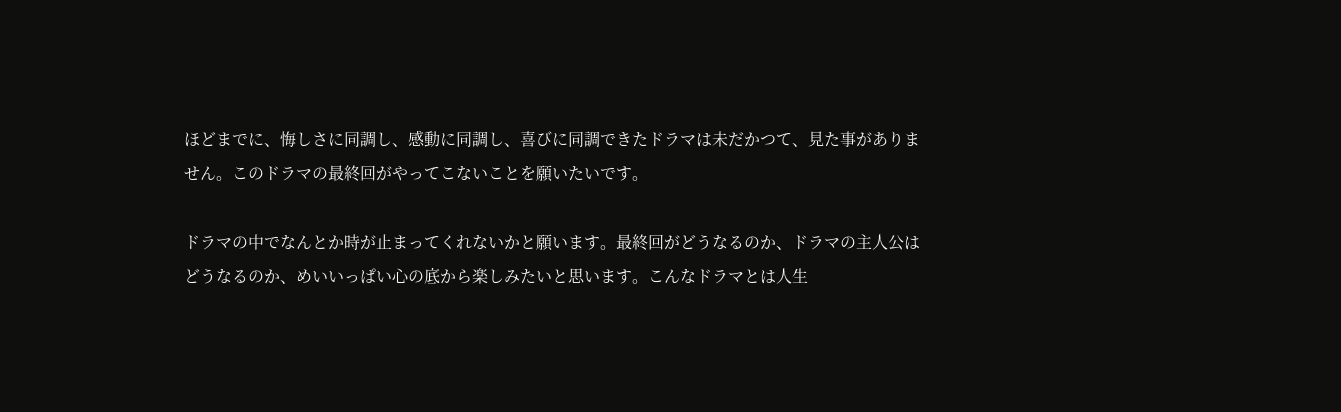ほどまでに、悔しさに同調し、感動に同調し、喜びに同調できたドラマは未だかつて、見た事がありません。このドラマの最終回がやってこないことを願いたいです。

ドラマの中でなんとか時が止まってくれないかと願います。最終回がどうなるのか、ドラマの主人公はどうなるのか、めいいっぱい心の底から楽しみたいと思います。こんなドラマとは人生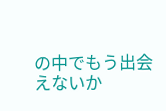の中でもう出会えないか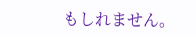もしれません。